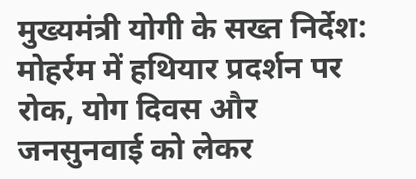मुख्यमंत्री योगी के सख्त निर्देश: मोहर्रम में हथियार प्रदर्शन पर रोक, योग दिवस और जनसुनवाई को लेकर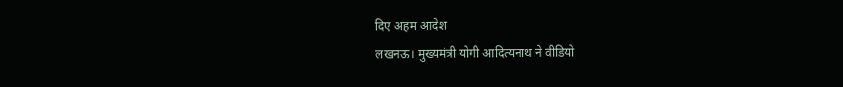दिए अहम आदेश
लखनऊ। मुख्यमंत्री योगी आदित्यनाथ ने वीडियो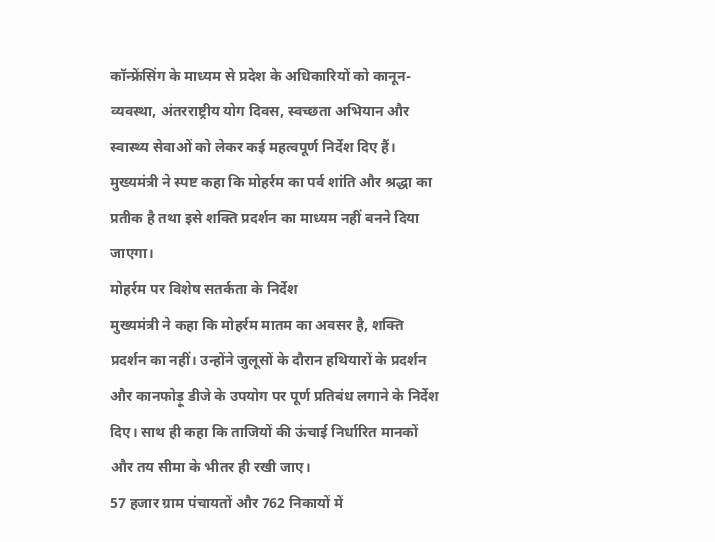कॉन्फ्रेंसिंग के माध्यम से प्रदेश के अधिकारियों को कानून-व्यवस्था, अंतरराष्ट्रीय योग दिवस, स्वच्छता अभियान और स्वास्थ्य सेवाओं को लेकर कई महत्वपूर्ण निर्देश दिए हैं। मुख्यमंत्री ने स्पष्ट कहा कि मोहर्रम का पर्व शांति और श्रद्धा का प्रतीक है तथा इसे शक्ति प्रदर्शन का माध्यम नहीं बनने दिया जाएगा।
मोहर्रम पर विशेष सतर्कता के निर्देश
मुख्यमंत्री ने कहा कि मोहर्रम मातम का अवसर है, शक्ति प्रदर्शन का नहीं। उन्होंने जुलूसों के दौरान हथियारों के प्रदर्शन और कानफोड़ू डीजे के उपयोग पर पूर्ण प्रतिबंध लगाने के निर्देश दिए। साथ ही कहा कि ताजियों की ऊंचाई निर्धारित मानकों और तय सीमा के भीतर ही रखी जाए।
57 हजार ग्राम पंचायतों और 762 निकायों में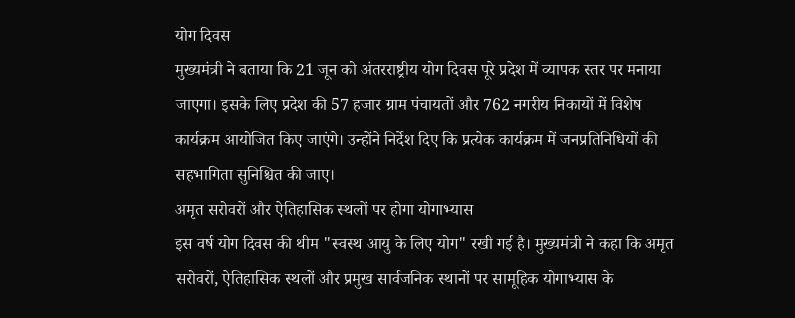योग दिवस
मुख्यमंत्री ने बताया कि 21 जून को अंतरराष्ट्रीय योग दिवस पूरे प्रदेश में व्यापक स्तर पर मनाया जाएगा। इसके लिए प्रदेश की 57 हजार ग्राम पंचायतों और 762 नगरीय निकायों में विशेष कार्यक्रम आयोजित किए जाएंगे। उन्होंने निर्देश दिए कि प्रत्येक कार्यक्रम में जनप्रतिनिधियों की सहभागिता सुनिश्चित की जाए।
अमृत सरोवरों और ऐतिहासिक स्थलों पर होगा योगाभ्यास
इस वर्ष योग दिवस की थीम "स्वस्थ आयु के लिए योग" रखी गई है। मुख्यमंत्री ने कहा कि अमृत सरोवरों, ऐतिहासिक स्थलों और प्रमुख सार्वजनिक स्थानों पर सामूहिक योगाभ्यास के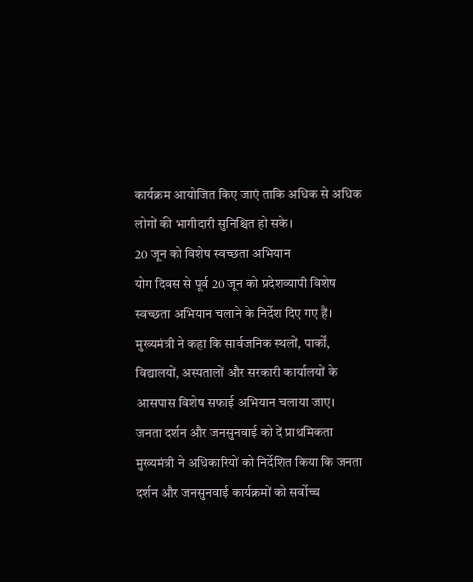कार्यक्रम आयोजित किए जाएं ताकि अधिक से अधिक लोगों की भागीदारी सुनिश्चित हो सके।
20 जून को विशेष स्वच्छता अभियान
योग दिवस से पूर्व 20 जून को प्रदेशव्यापी विशेष स्वच्छता अभियान चलाने के निर्देश दिए गए हैं। मुख्यमंत्री ने कहा कि सार्वजनिक स्थलों, पार्कों, विद्यालयों, अस्पतालों और सरकारी कार्यालयों के आसपास विशेष सफाई अभियान चलाया जाए।
जनता दर्शन और जनसुनवाई को दें प्राथमिकता
मुख्यमंत्री ने अधिकारियों को निर्देशित किया कि जनता दर्शन और जनसुनवाई कार्यक्रमों को सर्वोच्च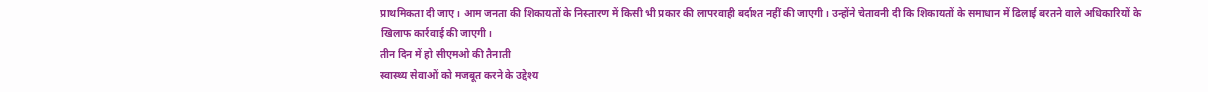प्राथमिकता दी जाए। आम जनता की शिकायतों के निस्तारण में किसी भी प्रकार की लापरवाही बर्दाश्त नहीं की जाएगी। उन्होंने चेतावनी दी कि शिकायतों के समाधान में ढिलाई बरतने वाले अधिकारियों के खिलाफ कार्रवाई की जाएगी।
तीन दिन में हो सीएमओ की तैनाती
स्वास्थ्य सेवाओं को मजबूत करने के उद्देश्य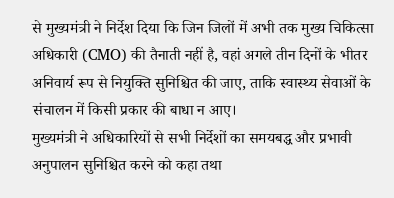से मुख्यमंत्री ने निर्देश दिया कि जिन जिलों में अभी तक मुख्य चिकित्सा अधिकारी (CMO) की तैनाती नहीं है, वहां अगले तीन दिनों के भीतर अनिवार्य रूप से नियुक्ति सुनिश्चित की जाए, ताकि स्वास्थ्य सेवाओं के संचालन में किसी प्रकार की बाधा न आए।
मुख्यमंत्री ने अधिकारियों से सभी निर्देशों का समयबद्ध और प्रभावी अनुपालन सुनिश्चित करने को कहा तथा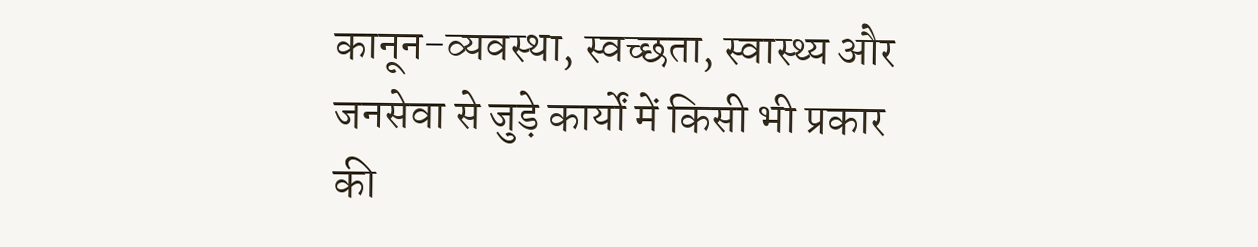कानून-व्यवस्था, स्वच्छता, स्वास्थ्य और जनसेवा से जुड़े कार्यों में किसी भी प्रकार की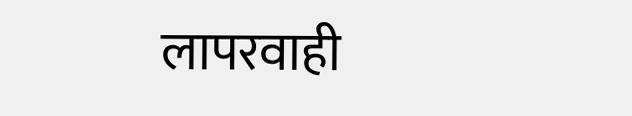लापरवाही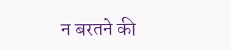न बरतने की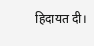हिदायत दी।